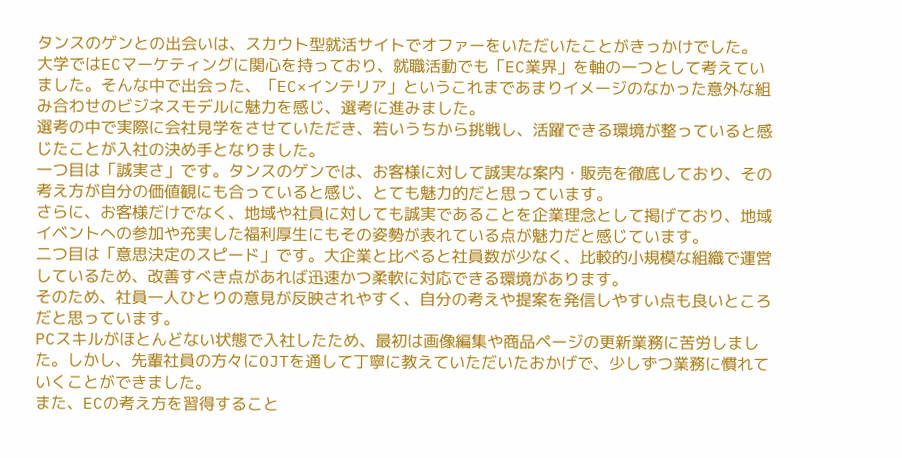タンスのゲンとの出会いは、スカウト型就活サイトでオファーをいただいたことがきっかけでした。
大学ではECマーケティングに関心を持っており、就職活動でも「EC業界」を軸の一つとして考えていました。そんな中で出会った、「EC×インテリア」というこれまであまりイメージのなかった意外な組み合わせのビジネスモデルに魅力を感じ、選考に進みました。
選考の中で実際に会社見学をさせていただき、若いうちから挑戦し、活躍できる環境が整っていると感じたことが入社の決め手となりました。
一つ目は「誠実さ」です。タンスのゲンでは、お客様に対して誠実な案内・販売を徹底しており、その考え方が自分の価値観にも合っていると感じ、とても魅力的だと思っています。
さらに、お客様だけでなく、地域や社員に対しても誠実であることを企業理念として掲げており、地域イベントへの参加や充実した福利厚生にもその姿勢が表れている点が魅力だと感じています。
二つ目は「意思決定のスピード」です。大企業と比べると社員数が少なく、比較的小規模な組織で運営しているため、改善すべき点があれば迅速かつ柔軟に対応できる環境があります。
そのため、社員一人ひとりの意見が反映されやすく、自分の考えや提案を発信しやすい点も良いところだと思っています。
PCスキルがほとんどない状態で入社したため、最初は画像編集や商品ページの更新業務に苦労しました。しかし、先輩社員の方々にOJTを通して丁寧に教えていただいたおかげで、少しずつ業務に慣れていくことができました。
また、ECの考え方を習得すること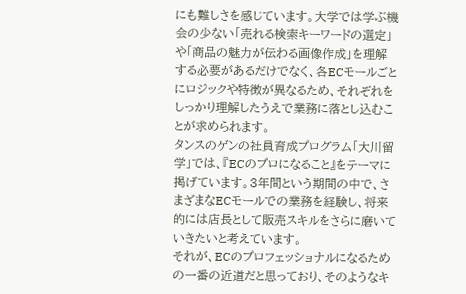にも難しさを感じています。大学では学ぶ機会の少ない「売れる検索キーワードの選定」や「商品の魅力が伝わる画像作成」を理解する必要があるだけでなく、各ECモールごとにロジックや特徴が異なるため、それぞれをしっかり理解したうえで業務に落とし込むことが求められます。
タンスのゲンの社員育成プログラム「大川留学」では、『ECのプロになること』をテーマに掲げています。3年間という期間の中で、さまざまなECモールでの業務を経験し、将来的には店長として販売スキルをさらに磨いていきたいと考えています。
それが、ECのプロフェッショナルになるための一番の近道だと思っており、そのようなキ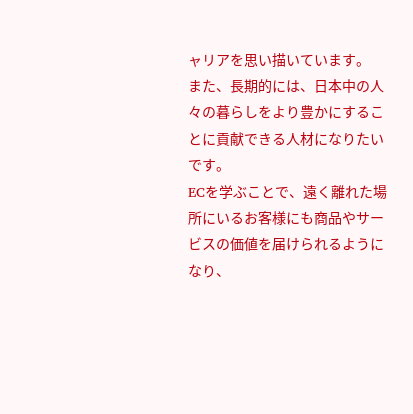ャリアを思い描いています。
また、長期的には、日本中の人々の暮らしをより豊かにすることに貢献できる人材になりたいです。
ECを学ぶことで、遠く離れた場所にいるお客様にも商品やサービスの価値を届けられるようになり、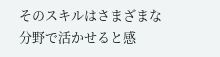そのスキルはさまざまな分野で活かせると感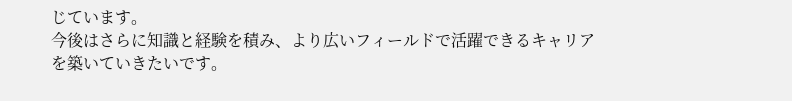じています。
今後はさらに知識と経験を積み、より広いフィールドで活躍できるキャリアを築いていきたいです。